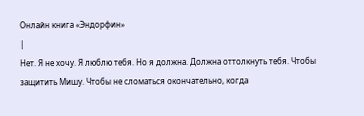Онлайн книга «Эндорфин»
|
Нет. Я не хочу. Я люблю тебя. Но я должна. Должна оттолкнуть тебя. Чтобы защитить Мишу. Чтобы не сломаться окончательно, когда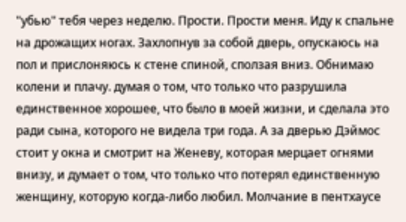"убью" тебя через неделю. Прости. Прости меня. Иду к спальне на дрожащих ногах. Захлопнув за собой дверь, опускаюсь на пол и прислоняюсь к стене спиной, сползая вниз. Обнимаю колени и плачу. думая о том, что только что разрушила единственное хорошее, что было в моей жизни, и сделала это ради сына, которого не видела три года. А за дверью Дэймос стоит у окна и смотрит на Женеву, которая мерцает огнями внизу, и думает о том, что только что потерял единственную женщину, которую когда-либо любил. Молчание в пентхаусе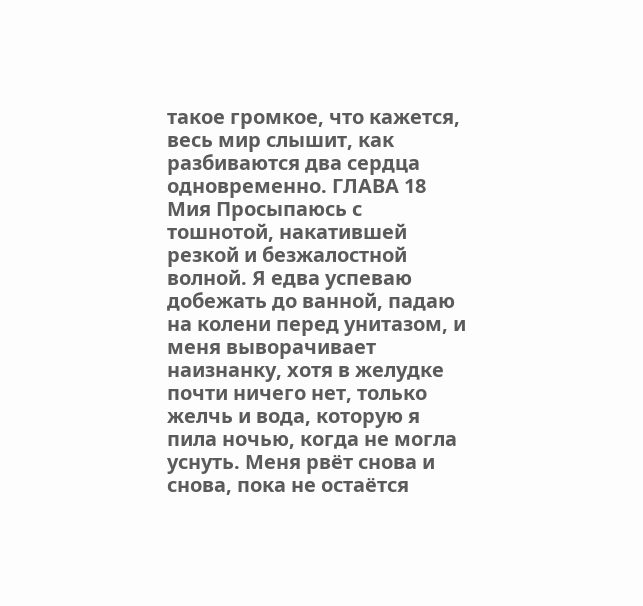такое громкое, что кажется, весь мир слышит, как разбиваются два сердца одновременно. ГЛАВА 18 Мия Просыпаюсь с тошнотой, накатившей резкой и безжалостной волной. Я едва успеваю добежать до ванной, падаю на колени перед унитазом, и меня выворачивает наизнанку, хотя в желудке почти ничего нет, только желчь и вода, которую я пила ночью, когда не могла уснуть. Меня рвёт снова и снова, пока не остаётся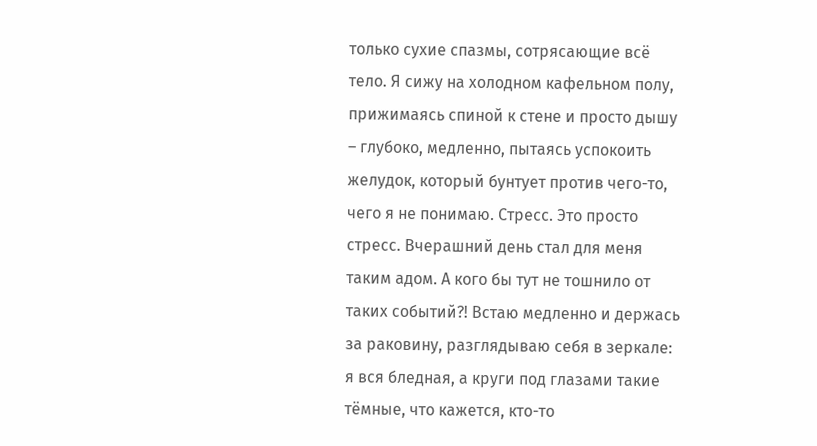только сухие спазмы, сотрясающие всё тело. Я сижу на холодном кафельном полу, прижимаясь спиной к стене и просто дышу – глубоко, медленно, пытаясь успокоить желудок, который бунтует против чего-то, чего я не понимаю. Стресс. Это просто стресс. Вчерашний день стал для меня таким адом. А кого бы тут не тошнило от таких событий?! Встаю медленно и держась за раковину, разглядываю себя в зеркале: я вся бледная, а круги под глазами такие тёмные, что кажется, кто-то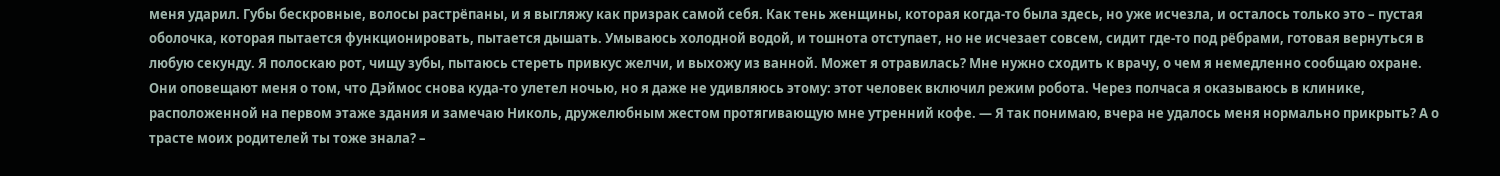меня ударил. Губы бескровные, волосы растрёпаны, и я выгляжу как призрак самой себя. Как тень женщины, которая когда-то была здесь, но уже исчезла, и осталось только это – пустая оболочка, которая пытается функционировать, пытается дышать. Умываюсь холодной водой, и тошнота отступает, но не исчезает совсем, сидит где-то под рёбрами, готовая вернуться в любую секунду. Я полоскаю рот, чищу зубы, пытаюсь стереть привкус желчи, и выхожу из ванной. Может я отравилась? Мне нужно сходить к врачу, о чем я немедленно сообщаю охране. Они оповещают меня о том, что Дэймос снова куда-то улетел ночью, но я даже не удивляюсь этому: этот человек включил режим робота. Через полчаса я оказываюсь в клинике, расположенной на первом этаже здания и замечаю Николь, дружелюбным жестом протягивающую мне утренний кофе. — Я так понимаю, вчера не удалось меня нормально прикрыть? А о трасте моих родителей ты тоже знала? –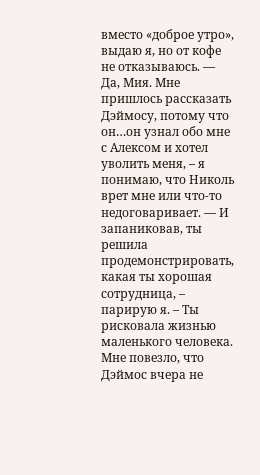вместо «доброе утро», выдаю я, но от кофе не отказываюсь. — Да, Мия. Мне пришлось рассказать Дэймосу, потому что он…он узнал обо мне с Алексом и хотел уволить меня, – я понимаю, что Николь врет мне или что-то недоговаривает. — И запаниковав, ты решила продемонстрировать, какая ты хорошая сотрудница, – парирую я. – Ты рисковала жизнью маленького человека. Мне повезло, что Дэймос вчера не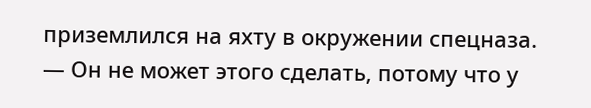приземлился на яхту в окружении спецназа. — Он не может этого сделать, потому что у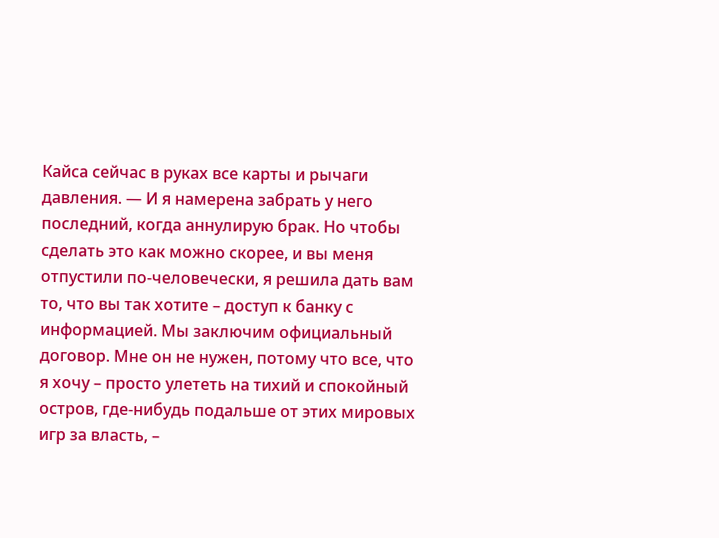Кайса сейчас в руках все карты и рычаги давления. — И я намерена забрать у него последний, когда аннулирую брак. Но чтобы сделать это как можно скорее, и вы меня отпустили по-человечески, я решила дать вам то, что вы так хотите – доступ к банку с информацией. Мы заключим официальный договор. Мне он не нужен, потому что все, что я хочу – просто улететь на тихий и спокойный остров, где-нибудь подальше от этих мировых игр за власть, –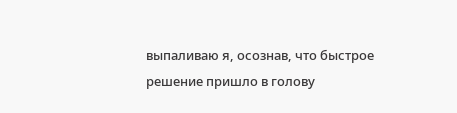выпаливаю я, осознав, что быстрое решение пришло в голову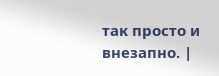так просто и внезапно. |